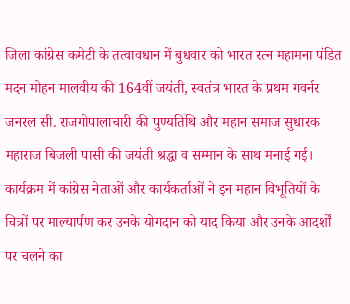जिला कांग्रेस कमेटी के तत्वावधान में बुधवार को भारत रत्न महामना पंडित मदन मोहन मालवीय की 164वीं जयंती, स्वतंत्र भारत के प्रथम गवर्नर जनरल सी. राजगोपालाचारी की पुण्यतिथि और महान समाज सुधारक महाराज बिजली पासी की जयंती श्रद्धा व सम्मान के साथ मनाई गई। कार्यक्रम में कांग्रेस नेताओं और कार्यकर्ताओं ने इन महान विभूतियों के चित्रों पर माल्यार्पण कर उनके योगदान को याद किया और उनके आदर्शों पर चलने का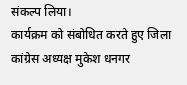संकल्प लिया।
कार्यक्रम को संबोधित करते हुए जिला कांग्रेस अध्यक्ष मुकेश धनगर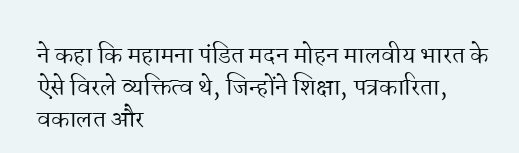ने कहा कि महामना पंडित मदन मोहन मालवीय भारत के ऐसे विरले व्यक्तित्व थे, जिन्होंने शिक्षा, पत्रकारिता, वकालत और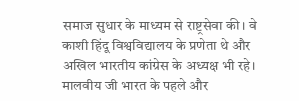समाज सुधार के माध्यम से राष्ट्रसेवा की। वे काशी हिंदू विश्वविद्यालय के प्रणेता थे और अखिल भारतीय कांग्रेस के अध्यक्ष भी रहे। मालवीय जी भारत के पहले और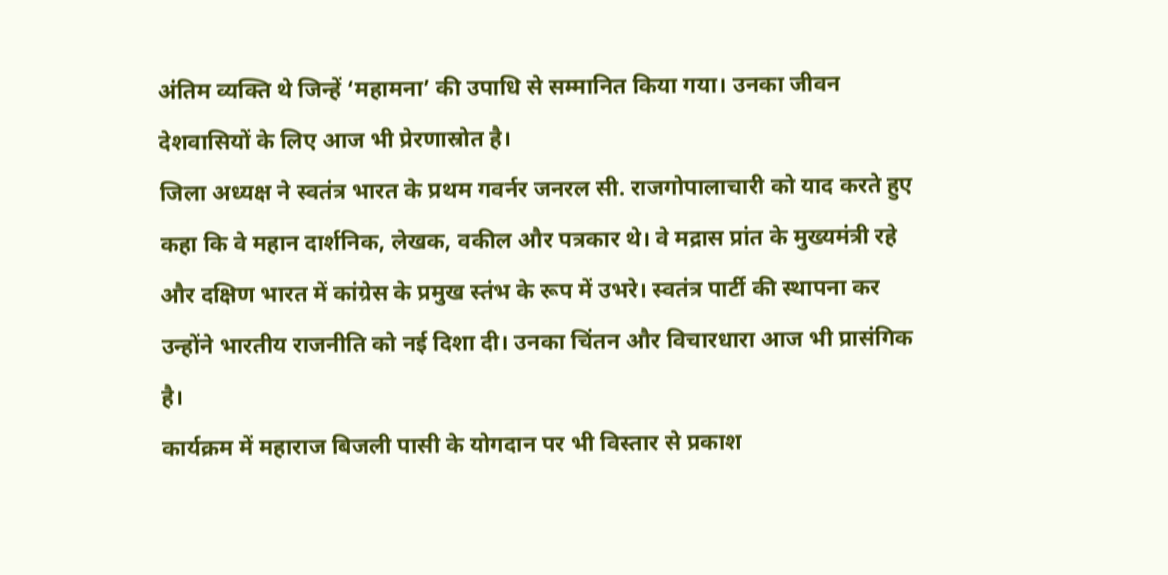अंतिम व्यक्ति थे जिन्हें ‘महामना’ की उपाधि से सम्मानित किया गया। उनका जीवन देशवासियों के लिए आज भी प्रेरणास्रोत है।
जिला अध्यक्ष ने स्वतंत्र भारत के प्रथम गवर्नर जनरल सी. राजगोपालाचारी को याद करते हुए कहा कि वे महान दार्शनिक, लेखक, वकील और पत्रकार थे। वे मद्रास प्रांत के मुख्यमंत्री रहे और दक्षिण भारत में कांग्रेस के प्रमुख स्तंभ के रूप में उभरे। स्वतंत्र पार्टी की स्थापना कर उन्होंने भारतीय राजनीति को नई दिशा दी। उनका चिंतन और विचारधारा आज भी प्रासंगिक है।
कार्यक्रम में महाराज बिजली पासी के योगदान पर भी विस्तार से प्रकाश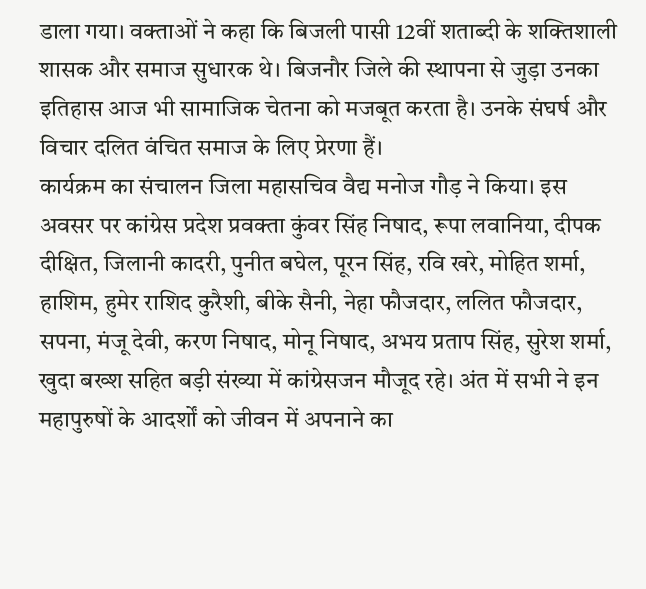डाला गया। वक्ताओं ने कहा कि बिजली पासी 12वीं शताब्दी के शक्तिशाली शासक और समाज सुधारक थे। बिजनौर जिले की स्थापना से जुड़ा उनका इतिहास आज भी सामाजिक चेतना को मजबूत करता है। उनके संघर्ष और विचार दलित वंचित समाज के लिए प्रेरणा हैं।
कार्यक्रम का संचालन जिला महासचिव वैद्य मनोज गौड़ ने किया। इस अवसर पर कांग्रेस प्रदेश प्रवक्ता कुंवर सिंह निषाद, रूपा लवानिया, दीपक दीक्षित, जिलानी कादरी, पुनीत बघेल, पूरन सिंह, रवि खरे, मोहित शर्मा, हाशिम, हुमेर राशिद कुरैशी, बीके सैनी, नेहा फौजदार, ललित फौजदार, सपना, मंजू देवी, करण निषाद, मोनू निषाद, अभय प्रताप सिंह, सुरेश शर्मा, खुदा बख्श सहित बड़ी संख्या में कांग्रेसजन मौजूद रहे। अंत में सभी ने इन महापुरुषों के आदर्शों को जीवन में अपनाने का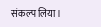संकल्प लिया।